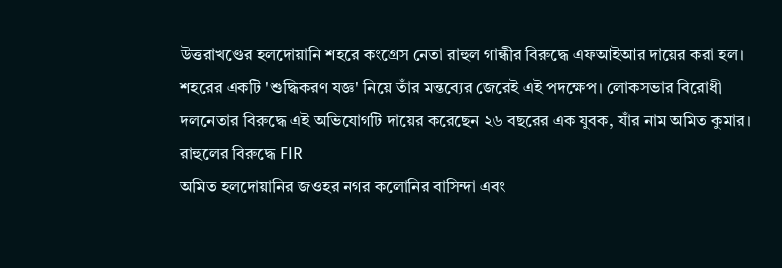উত্তরাখণ্ডের হলদোয়ানি শহরে কংগ্রেস নেতা রাহুল গান্ধীর বিরুদ্ধে এফআইআর দায়ের করা হল। শহরের একটি 'শুদ্ধিকরণ যজ্ঞ' নিয়ে তাঁর মন্তব্যের জেরেই এই পদক্ষেপ। লোকসভার বিরোধী দলনেতার বিরুদ্ধে এই অভিযোগটি দায়ের করেছেন ২৬ বছরের এক যুবক, যাঁর নাম অমিত কুমার।
রাহুলের বিরুদ্ধে FIR
অমিত হলদোয়ানির জওহর নগর কলোনির বাসিন্দা এবং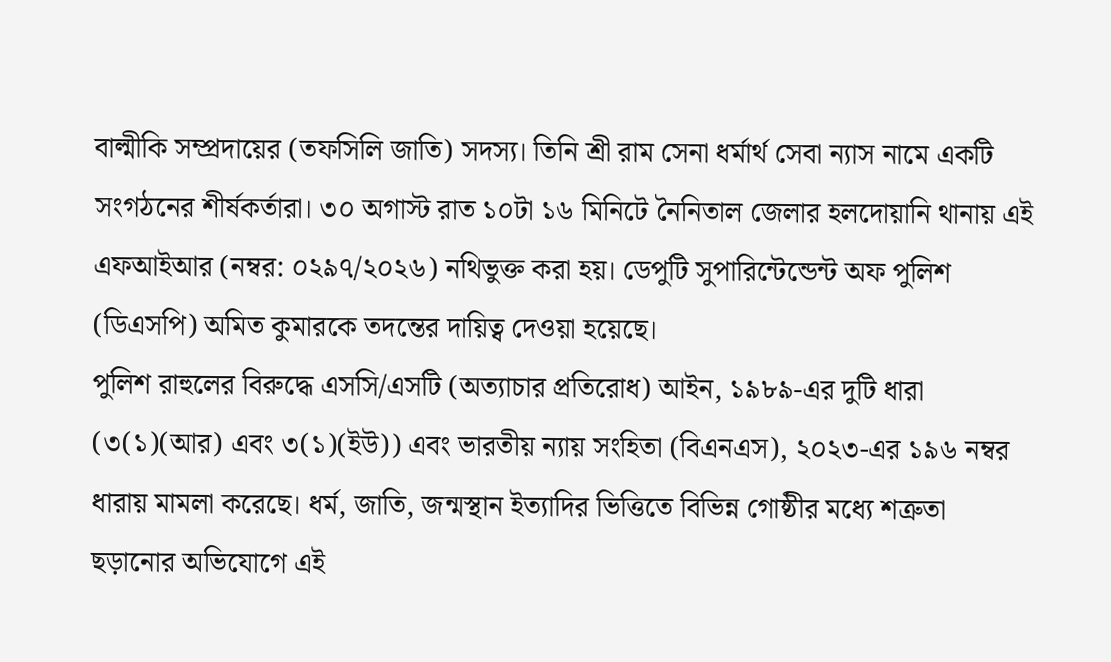বাল্মীকি সম্প্রদায়ের (তফসিলি জাতি) সদস্য। তিনি শ্রী রাম সেনা ধর্মার্থ সেবা ন্যাস নামে একটি সংগঠনের শীর্ষকর্তারা। ৩০ অগাস্ট রাত ১০টা ১৬ মিনিটে নৈনিতাল জেলার হলদোয়ানি থানায় এই এফআইআর (নম্বর: ০২৯৭/২০২৬) নথিভুক্ত করা হয়। ডেপুটি সুপারিন্টেন্ডেন্ট অফ পুলিশ (ডিএসপি) অমিত কুমারকে তদন্তের দায়িত্ব দেওয়া হয়েছে।
পুলিশ রাহুলের বিরুদ্ধে এসসি/এসটি (অত্যাচার প্রতিরোধ) আইন, ১৯৮৯-এর দুটি ধারা (৩(১)(আর) এবং ৩(১)(ইউ)) এবং ভারতীয় ন্যায় সংহিতা (বিএনএস), ২০২৩-এর ১৯৬ নম্বর ধারায় মামলা করেছে। ধর্ম, জাতি, জন্মস্থান ইত্যাদির ভিত্তিতে বিভিন্ন গোষ্ঠীর মধ্যে শত্রুতা ছড়ানোর অভিযোগে এই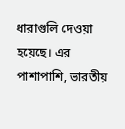ধারাগুলি দেওয়া হয়েছে। এর পাশাপাশি, ভারতীয়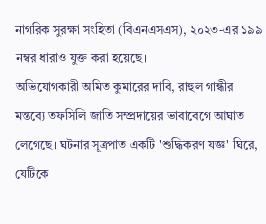নাগরিক সুরক্ষা সংহিতা (বিএনএসএস), ২০২৩-এর ১৯৯ নম্বর ধারাও যুক্ত করা হয়েছে।
অভিযোগকারী অমিত কুমারের দাবি, রাহুল গান্ধীর মন্তব্যে তফসিলি জাতি সম্প্রদায়ের ভাবাবেগে আঘাত লেগেছে। ঘটনার সূত্রপাত একটি 'শুদ্ধিকরণ যজ্ঞ' ঘিরে, যেটিকে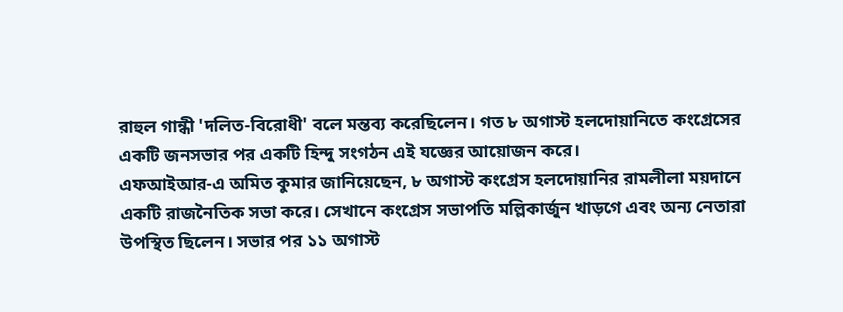রাহুল গান্ধী 'দলিত-বিরোধী' বলে মন্তব্য করেছিলেন। গত ৮ অগাস্ট হলদোয়ানিতে কংগ্রেসের একটি জনসভার পর একটি হিন্দু সংগঠন এই যজ্ঞের আয়োজন করে।
এফআইআর-এ অমিত কুমার জানিয়েছেন, ৮ অগাস্ট কংগ্রেস হলদোয়ানির রামলীলা ময়দানে একটি রাজনৈতিক সভা করে। সেখানে কংগ্রেস সভাপতি মল্লিকার্জুন খাড়গে এবং অন্য নেতারা উপস্থিত ছিলেন। সভার পর ১১ অগাস্ট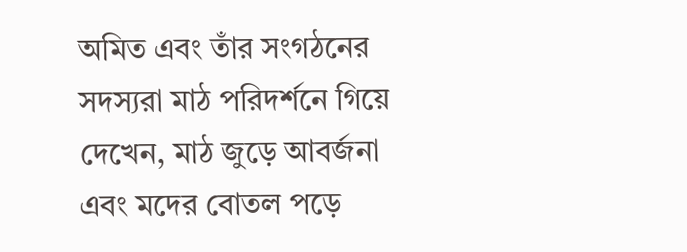অমিত এবং তাঁর সংগঠনের সদস্যরা মাঠ পরিদর্শনে গিয়ে দেখেন, মাঠ জুড়ে আবর্জনা এবং মদের বোতল পড়ে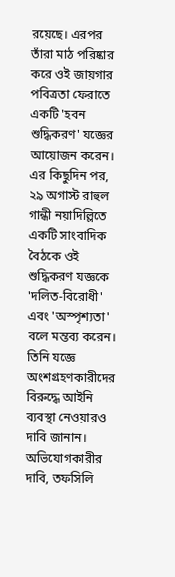রয়েছে। এরপর তাঁরা মাঠ পরিষ্কার করে ওই জায়গার পবিত্রতা ফেরাতে একটি 'হবন শুদ্ধিকরণ' যজ্ঞের আয়োজন করেন।
এর কিছুদিন পর, ২৯ অগাস্ট রাহুল গান্ধী নয়াদিল্লিতে একটি সাংবাদিক বৈঠকে ওই শুদ্ধিকরণ যজ্ঞকে 'দলিত-বিরোধী' এবং 'অস্পৃশ্যতা' বলে মন্তব্য করেন। তিনি যজ্ঞে অংশগ্রহণকারীদের বিরুদ্ধে আইনি ব্যবস্থা নেওয়ারও দাবি জানান।
অভিযোগকারীর দাবি, তফসিলি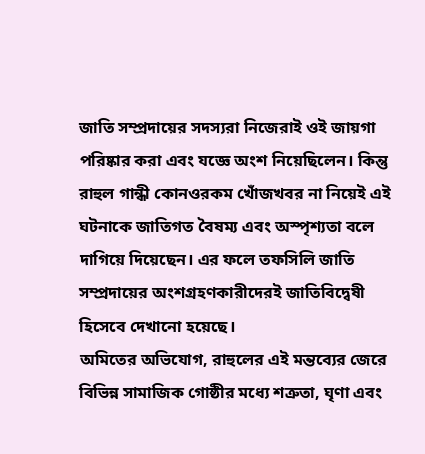জাতি সম্প্রদায়ের সদস্যরা নিজেরাই ওই জায়গা পরিষ্কার করা এবং যজ্ঞে অংশ নিয়েছিলেন। কিন্তু রাহুল গান্ধী কোনওরকম খোঁজখবর না নিয়েই এই ঘটনাকে জাতিগত বৈষম্য এবং অস্পৃশ্যতা বলে দাগিয়ে দিয়েছেন। এর ফলে তফসিলি জাতি সম্প্রদায়ের অংশগ্রহণকারীদেরই জাতিবিদ্বেষী হিসেবে দেখানো হয়েছে।
অমিতের অভিযোগ, রাহুলের এই মন্তব্যের জেরে বিভিন্ন সামাজিক গোষ্ঠীর মধ্যে শত্রুতা, ঘৃণা এবং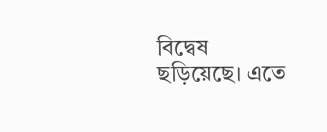বিদ্বেষ ছড়িয়েছে। এতে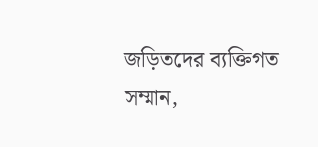জড়িতদের ব্যক্তিগত সম্মান,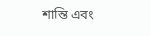শান্তি এবং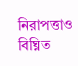নিরাপত্তাও বিঘ্নিত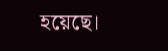হয়েছে।